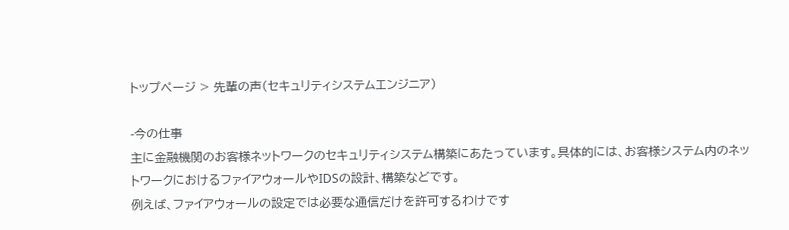トップページ > 先輩の声(セキュリティシステムエンジニア)

-今の仕事
主に金融機関のお客様ネットワークのセキュリティシステム構築にあたっています。具体的には、お客様システム内のネットワークにおけるファイアウォールやIDSの設計、構築などです。
例えば、ファイアウォールの設定では必要な通信だけを許可するわけです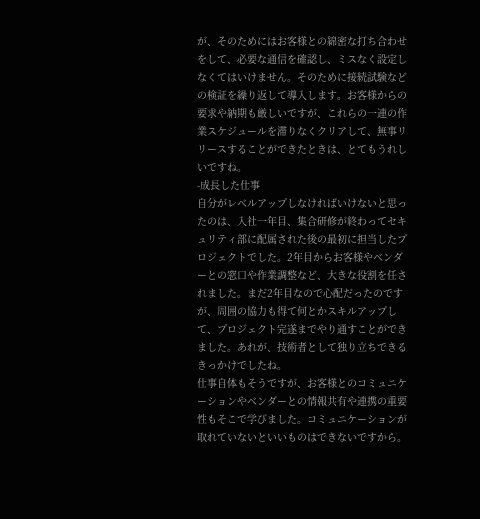が、そのためにはお客様との綿密な打ち合わせをして、必要な通信を確認し、ミスなく設定しなくてはいけません。そのために接続試験などの検証を繰り返して導入します。お客様からの要求や納期も厳しいですが、これらの一連の作業スケジュールを滞りなくクリアして、無事リリースすることができたときは、とてもうれしいですね。
-成長した仕事
自分がレベルアップしなければいけないと思ったのは、入社一年目、集合研修が終わってセキュリティ部に配属された後の最初に担当したプロジェクトでした。2年目からお客様やベンダーとの窓口や作業調整など、大きな役割を任されました。まだ2年目なので心配だったのですが、周囲の協力も得て何とかスキルアップして、プロジェクト完遂までやり通すことができました。あれが、技術者として独り立ちできるきっかけでしたね。
仕事自体もそうですが、お客様とのコミュニケーションやベンダーとの情報共有や連携の重要性もそこで学びました。コミュニケーションが取れていないといいものはできないですから。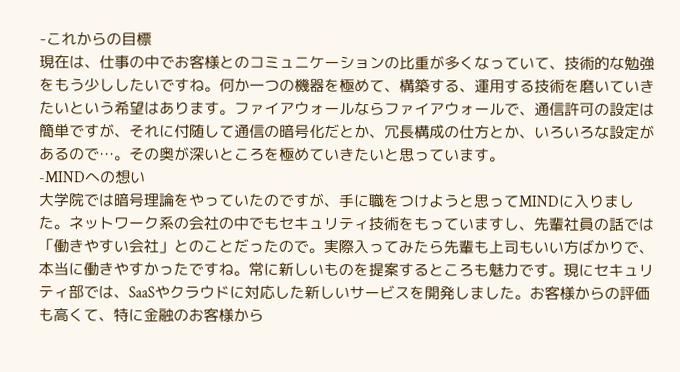-これからの目標
現在は、仕事の中でお客様とのコミュニケーションの比重が多くなっていて、技術的な勉強をもう少ししたいですね。何か一つの機器を極めて、構築する、運用する技術を磨いていきたいという希望はあります。ファイアウォールならファイアウォールで、通信許可の設定は簡単ですが、それに付随して通信の暗号化だとか、冗長構成の仕方とか、いろいろな設定があるので…。その奥が深いところを極めていきたいと思っています。
-MINDへの想い
大学院では暗号理論をやっていたのですが、手に職をつけようと思ってMINDに入りました。ネットワーク系の会社の中でもセキュリティ技術をもっていますし、先輩社員の話では「働きやすい会社」とのことだったので。実際入ってみたら先輩も上司もいい方ばかりで、本当に働きやすかったですね。常に新しいものを提案するところも魅力です。現にセキュリティ部では、SaaSやクラウドに対応した新しいサービスを開発しました。お客様からの評価も高くて、特に金融のお客様から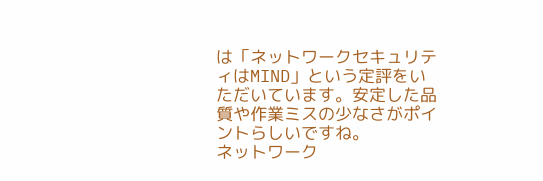は「ネットワークセキュリティはMIND」という定評をいただいています。安定した品質や作業ミスの少なさがポイントらしいですね。
ネットワーク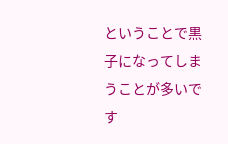ということで黒子になってしまうことが多いです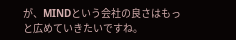が、MINDという会社の良さはもっと広めていきたいですね。